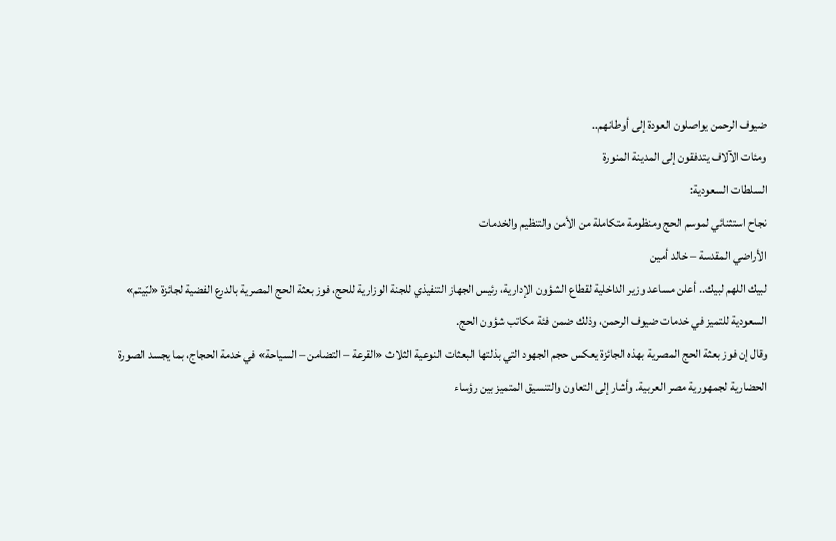ضيوف الرحمن يواصلون العودة إلى أوطانهم..
ومئات الآلاف يتدفقون إلى المدينة المنورة
السلطات السعودية:
نجاح استثنائي لموسم الحج ومنظومة متكاملة من الأمن والتنظيم والخدمات
الأراضي المقدسة – خالد أمين
لبيك اللهم لبيك.. أعلن مساعد وزير الداخلية لقطاع الشؤون الإدارية، رئيس الجهاز التنفيذي للجنة الوزارية للحج، فوز بعثة الحج المصرية بالدرع الفضية لجائزة «لبّيتم» السعودية للتميز في خدمات ضيوف الرحمن، وذلك ضمن فئة مكاتب شؤون الحج.
وقال إن فوز بعثة الحج المصرية بهذه الجائزة يعكس حجم الجهود التي بذلتها البعثات النوعية الثلاث «القرعة – التضامن – السياحة» في خدمة الحجاج، بما يجسد الصورة الحضارية لجمهورية مصر العربية. وأشار إلى التعاون والتنسيق المتميز بين رؤساء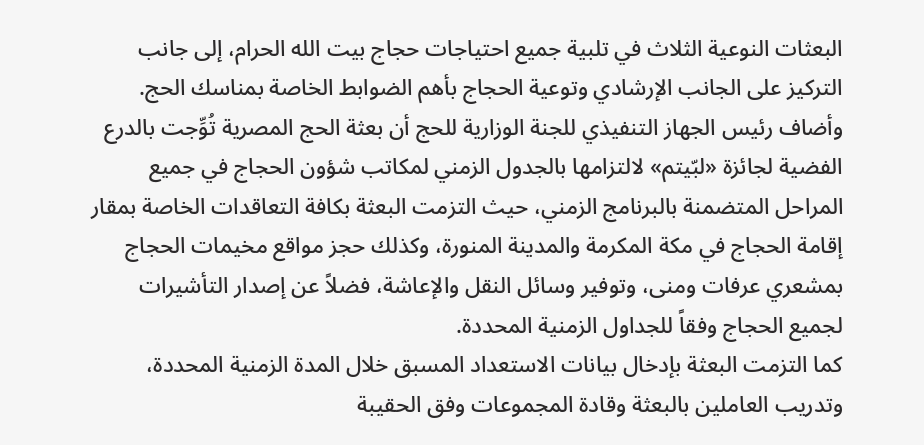البعثات النوعية الثلاث في تلبية جميع احتياجات حجاج بيت الله الحرام، إلى جانب التركيز على الجانب الإرشادي وتوعية الحجاج بأهم الضوابط الخاصة بمناسك الحج.
وأضاف رئيس الجهاز التنفيذي للجنة الوزارية للحج أن بعثة الحج المصرية تُوِّجت بالدرع الفضية لجائزة «لبّيتم» لالتزامها بالجدول الزمني لمكاتب شؤون الحجاج في جميع المراحل المتضمنة بالبرنامج الزمني، حيث التزمت البعثة بكافة التعاقدات الخاصة بمقار إقامة الحجاج في مكة المكرمة والمدينة المنورة، وكذلك حجز مواقع مخيمات الحجاج بمشعري عرفات ومنى، وتوفير وسائل النقل والإعاشة، فضلاً عن إصدار التأشيرات لجميع الحجاج وفقاً للجداول الزمنية المحددة.
كما التزمت البعثة بإدخال بيانات الاستعداد المسبق خلال المدة الزمنية المحددة، وتدريب العاملين بالبعثة وقادة المجموعات وفق الحقيبة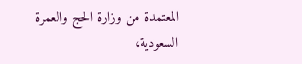المعتمدة من وزارة الحج والعمرة السعودية،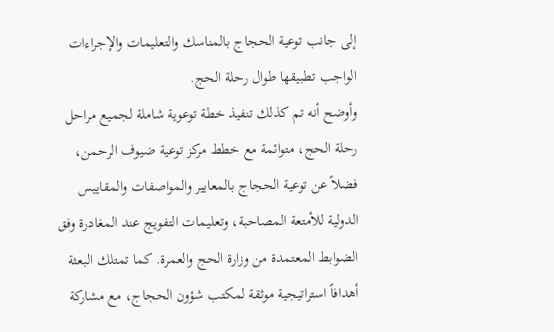إلى جانب توعية الحجاج بالمناسك والتعليمات والإجراءات الواجب تطبيقها طوال رحلة الحج.
وأوضح أنه تم كذلك تنفيذ خطة توعوية شاملة لجميع مراحل رحلة الحج، متوائمة مع خطط مركز توعية ضيوف الرحمن، فضلاً عن توعية الحجاج بالمعايير والمواصفات والمقاييس الدولية للأمتعة المصاحبة، وتعليمات التفويج عند المغادرة وفق الضوابط المعتمدة من وزارة الحج والعمرة. كما تمتلك البعثة أهدافاً استراتيجية موثقة لمكتب شؤون الحجاج، مع مشاركة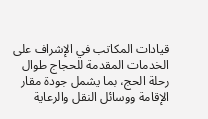قيادات المكاتب في الإشراف على الخدمات المقدمة للحجاج طوال رحلة الحج، بما يشمل جودة مقار الإقامة ووسائل النقل والرعاية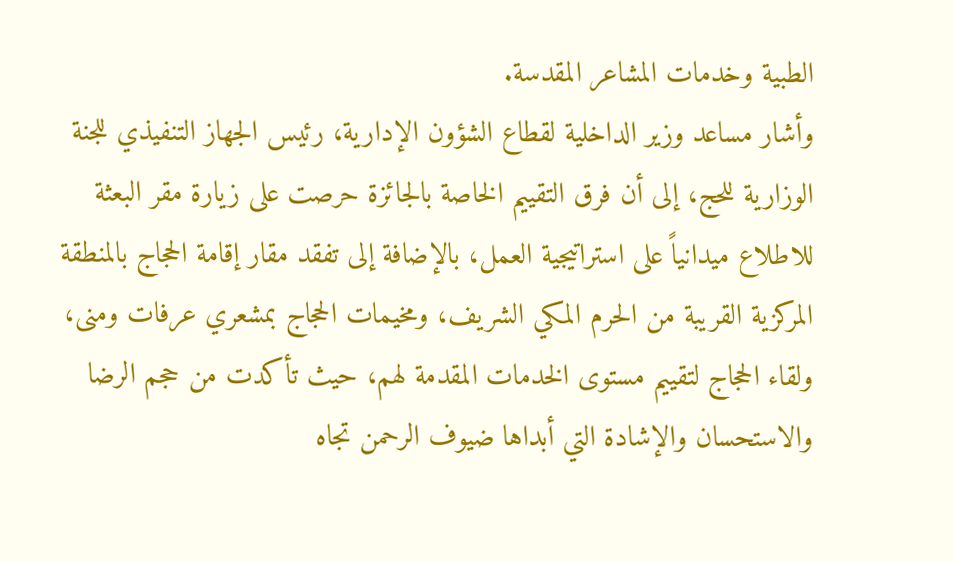الطبية وخدمات المشاعر المقدسة.
وأشار مساعد وزير الداخلية لقطاع الشؤون الإدارية، رئيس الجهاز التنفيذي للجنة الوزارية للحج، إلى أن فرق التقييم الخاصة بالجائزة حرصت على زيارة مقر البعثة للاطلاع ميدانياً على استراتيجية العمل، بالإضافة إلى تفقد مقار إقامة الحجاج بالمنطقة المركزية القريبة من الحرم المكي الشريف، ومخيمات الحجاج بمشعري عرفات ومنى، ولقاء الحجاج لتقييم مستوى الخدمات المقدمة لهم، حيث تأكدت من حجم الرضا والاستحسان والإشادة التي أبداها ضيوف الرحمن تجاه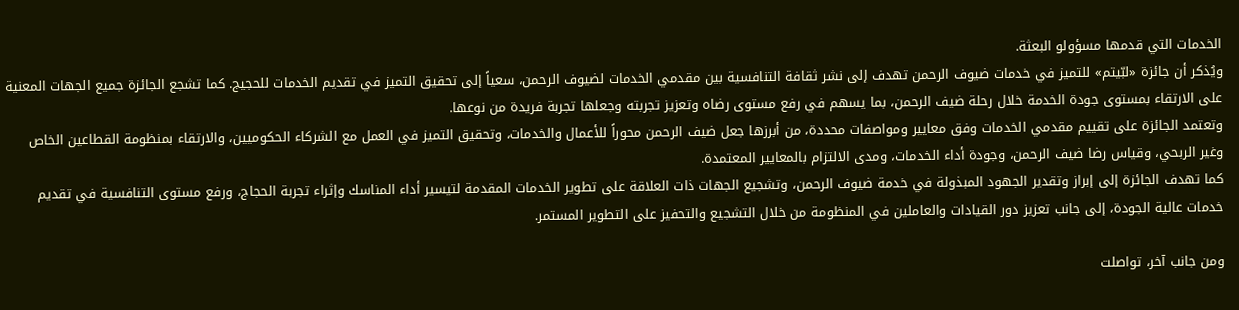الخدمات التي قدمها مسؤولو البعثة.
ويُذكر أن جائزة «لبّيتم» للتميز في خدمات ضيوف الرحمن تهدف إلى نشر ثقافة التنافسية بين مقدمي الخدمات لضيوف الرحمن، سعياً إلى تحقيق التميز في تقديم الخدمات للحجيج. كما تشجع الجائزة جميع الجهات المعنية على الارتقاء بمستوى جودة الخدمة خلال رحلة ضيف الرحمن، بما يسهم في رفع مستوى رضاه وتعزيز تجربته وجعلها تجربة فريدة من نوعها.
وتعتمد الجائزة على تقييم مقدمي الخدمات وفق معايير ومواصفات محددة، من أبرزها جعل ضيف الرحمن محوراً للأعمال والخدمات، وتحقيق التميز في العمل مع الشركاء الحكوميين، والارتقاء بمنظومة القطاعين الخاص وغير الربحي، وقياس رضا ضيف الرحمن، وجودة أداء الخدمات، ومدى الالتزام بالمعايير المعتمدة.
كما تهدف الجائزة إلى إبراز وتقدير الجهود المبذولة في خدمة ضيوف الرحمن، وتشجيع الجهات ذات العلاقة على تطوير الخدمات المقدمة لتيسير أداء المناسك وإثراء تجربة الحجاج، ورفع مستوى التنافسية في تقديم خدمات عالية الجودة، إلى جانب تعزيز دور القيادات والعاملين في المنظومة من خلال التشجيع والتحفيز على التطوير المستمر.

ومن جانب آخر، تواصلت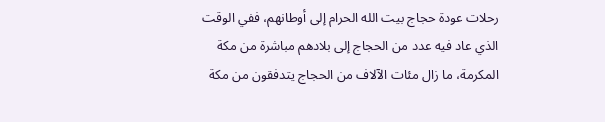رحلات عودة حجاج بيت الله الحرام إلى أوطانهم، ففي الوقت الذي عاد فيه عدد من الحجاج إلى بلادهم مباشرة من مكة المكرمة، ما زال مئات الآلاف من الحجاج يتدفقون من مكة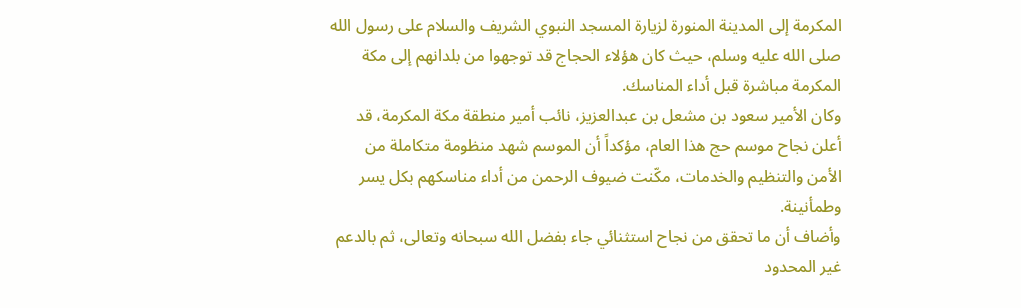المكرمة إلى المدينة المنورة لزيارة المسجد النبوي الشريف والسلام على رسول الله صلى الله عليه وسلم، حيث كان هؤلاء الحجاج قد توجهوا من بلدانهم إلى مكة المكرمة مباشرة قبل أداء المناسك.
وكان الأمير سعود بن مشعل بن عبدالعزيز، نائب أمير منطقة مكة المكرمة، قد أعلن نجاح موسم حج هذا العام، مؤكداً أن الموسم شهد منظومة متكاملة من الأمن والتنظيم والخدمات، مكّنت ضيوف الرحمن من أداء مناسكهم بكل يسر وطمأنينة.
وأضاف أن ما تحقق من نجاح استثنائي جاء بفضل الله سبحانه وتعالى، ثم بالدعم غير المحدود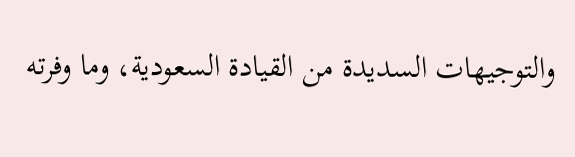والتوجيهات السديدة من القيادة السعودية، وما وفرته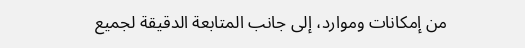من إمكانات وموارد، إلى جانب المتابعة الدقيقة لجميع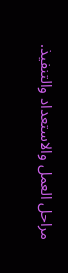مراحل العمل والاستعداد والتنفيذ.